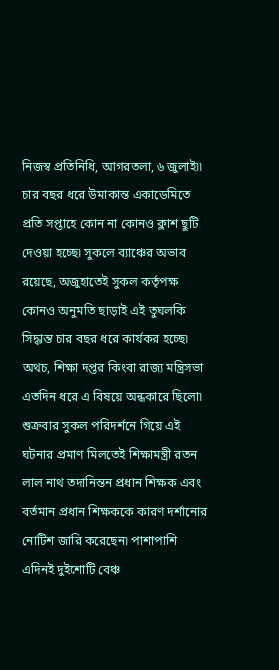নিজস্ব প্রতিনিধি, আগরতলা, ৬ জুলাই৷৷ চার বছর ধরে উমাকান্ত একাডেমিতে প্রতি সপ্তাহে কোন না কোনও ক্লাশ ছুটি দেওয়া হচ্ছে৷ সুকলে ব্যাঞ্চের অভাব রয়েছে, অজুহাতেই সুকল কর্তৃপক্ষ কোনও অনুমতি ছাড়াই এই তুঘলকি সিদ্ধান্ত চার বছর ধরে কার্যকর হচ্ছে৷ অথচ, শিক্ষা দপ্তর কিংবা রাজ্য মন্ত্রিসভা এতদিন ধরে এ বিষয়ে অন্ধকারে ছিলো৷ শুক্রবার সুকল পরিদর্শনে গিয়ে এই ঘটনার প্রমাণ মিলতেই শিক্ষামন্ত্রী রতন লাল নাথ তদানিন্তন প্রধান শিক্ষক এবং বর্তমান প্রধান শিক্ষককে কারণ দর্শানোর নোটিশ জারি করেছেন৷ পাশাপাশি এদিনই দুইশোটি বেঞ্চ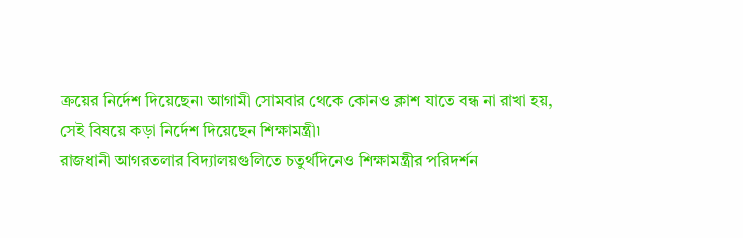ক্রয়ের নির্দেশ দিয়েছেন৷ আগামী সোমবার থেকে কোনও ক্লাশ যাতে বন্ধ না রাখা হয়, সেই বিষয়ে কড়া নির্দেশ দিয়েছেন শিক্ষামন্ত্রী৷
রাজধানী আগরতলার বিদ্যালয়গুলিতে চতুর্থদিনেও শিক্ষামন্ত্রীর পরিদর্শন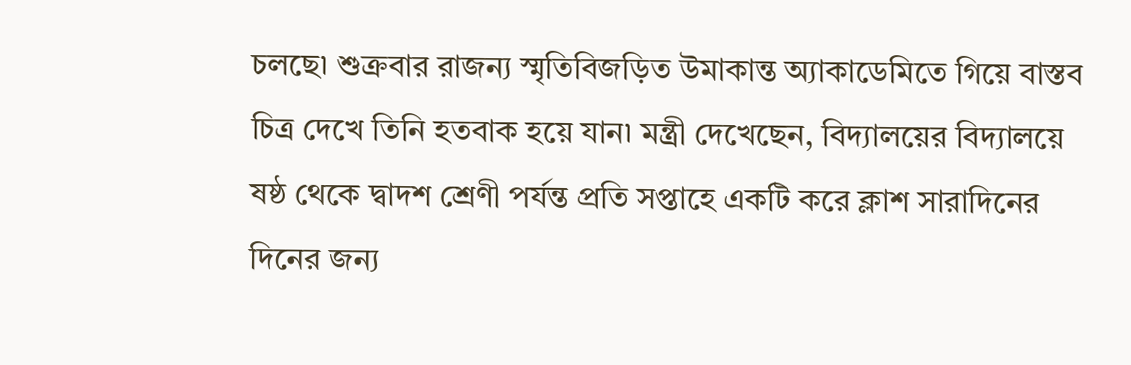চলছে৷ শুক্রবার রাজন্য স্মৃতিবিজড়িত উমাকান্ত অ্যাকাডেমিতে গিয়ে বাস্তব চিত্র দেখে তিনি হতবাক হয়ে যান৷ মন্ত্রী দেখেছেন, বিদ্যালয়ের বিদ্যালয়ে ষষ্ঠ থেকে দ্বাদশ শ্রেণী পর্যন্ত প্রতি সপ্তাহে একটি করে ক্লাশ সারাদিনের দিনের জন্য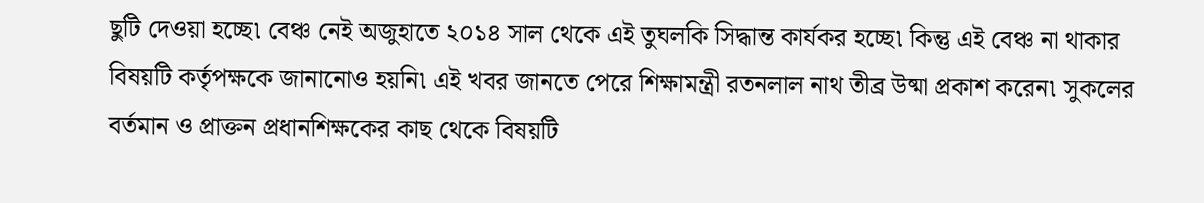ছুটি দেওয়া হচ্ছে৷ বেঞ্চ নেই অজুহাতে ২০১৪ সাল থেকে এই তুঘলকি সিদ্ধান্ত কার্যকর হচ্ছে৷ কিন্তু এই বেঞ্চ না থাকার বিষয়টি কর্তৃপক্ষকে জানানোও হয়নি৷ এই খবর জানতে পেরে শিক্ষামন্ত্রী রতনলাল নাথ তীব্র উষ্মা প্রকাশ করেন৷ সুকলের বর্তমান ও প্রাক্তন প্রধানশিক্ষকের কাছ থেকে বিষয়টি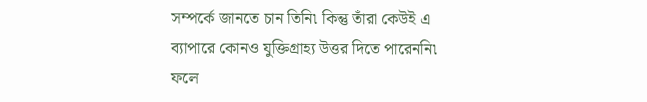সম্পর্কে জানতে চান তিনি৷ কিন্তু তাঁরা কেউই এ ব্যাপারে কোনও যুক্তিগ্রাহ্য উত্তর দিতে পারেননি৷ ফলে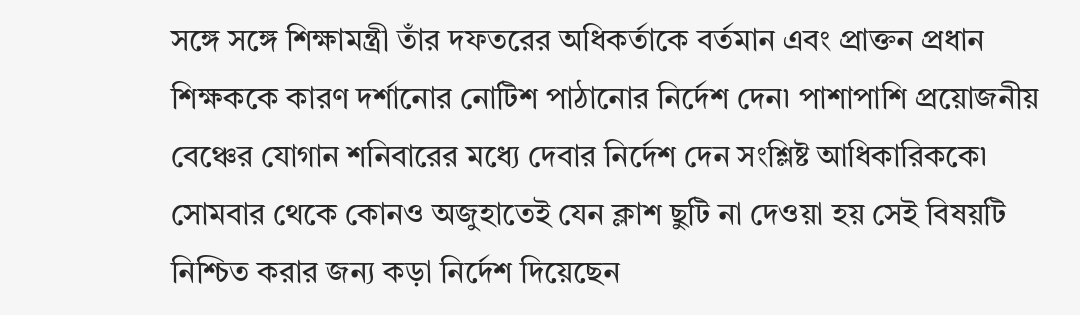সঙ্গে সঙ্গে শিক্ষামন্ত্রী তাঁর দফতরের অধিকর্তাকে বর্তমান এবং প্রাক্তন প্রধান শিক্ষককে কারণ দর্শানোর নোটিশ পাঠানোর নির্দেশ দেন৷ পাশাপাশি প্রয়োজনীয় বেঞ্চের যোগান শনিবারের মধ্যে দেবার নির্দেশ দেন সংশ্লিষ্ট আধিকারিককে৷ সোমবার থেকে কোনও অজুহাতেই যেন ক্লাশ ছুটি না দেওয়া হয় সেই বিষয়টি নিশ্চিত করার জন্য কড়া নির্দেশ দিয়েছেন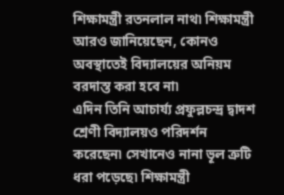শিক্ষামন্ত্রী রতনলাল নাথ৷ শিক্ষামন্ত্রী আরও জানিয়েছেন, কোনও অবস্থাতেই বিদ্যালয়ের অনিয়ম বরদাস্ত করা হবে না৷
এদিন তিনি আচার্য্য প্রফুল্লচন্দ্র দ্বাদশ শ্রেণী বিদ্যালয়ও পরিদর্শন করেছেন৷ সেখানেও নানা ভূল ত্রুটি ধরা পড়েছে৷ শিক্ষামন্ত্রী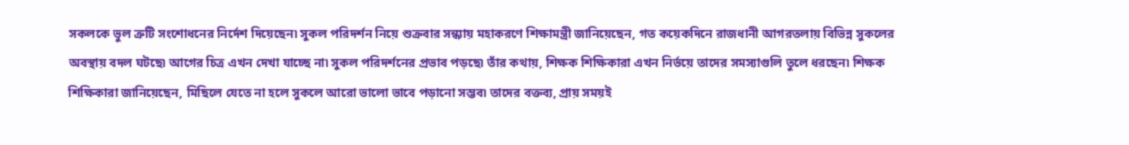সকলকে ভুল ত্রুটি সংশোধনের নির্দেশ দিয়েছেন৷ সুকল পরিদর্শন নিয়ে শুক্রবার সন্ধ্যায় মহাকরণে শিক্ষামন্ত্রী জানিয়েছেন, গত কয়েকদিনে রাজধানী আগরতলায় বিভিন্ন সুকলের অবস্থায় বদল ঘটছে৷ আগের চিত্র এখন দেখা যাচ্ছে না৷ সুকল পরিদর্শনের প্রভাব পড়ছে৷ তাঁর কথায়, শিক্ষক শিক্ষিকারা এখন নির্ভয়ে তাদের সমস্যাগুলি তুলে ধরছেন৷ শিক্ষক শিক্ষিকারা জানিয়েছেন, মিছিলে যেতে না হলে সুকলে আরো ভালো ভাবে পড়ানো সম্ভব৷ তাদের বক্তব্য, প্রায় সময়ই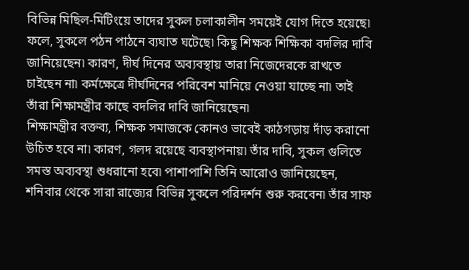বিভিন্ন মিছিল-মিটিংয়ে তাদের সুকল চলাকালীন সময়েই যোগ দিতে হয়েছে৷ ফলে, সুকলে পঠন পাঠনে ব্যঘাত ঘটেছে৷ কিছু শিক্ষক শিক্ষিকা বদলির দাবি জানিয়েছেন৷ কারণ, দীর্ঘ দিনের অব্যবস্থায় তারা নিজেদেরকে রাখতে চাইছেন না৷ কর্মক্ষেত্রে দীর্ঘদিনের পরিবেশ মানিয়ে নেওয়া যাচ্ছে না৷ তাই তাঁরা শিক্ষামন্ত্রীর কাছে বদলির দাবি জানিয়েছেন৷
শিক্ষামন্ত্রীর বক্তব্য, শিক্ষক সমাজকে কোনও ভাবেই কাঠগড়ায় দাঁড় করানো উচিত হবে না৷ কারণ, গলদ রয়েছে ব্যবস্থাপনায়৷ তাঁর দাবি, সুকল গুলিতে সমস্ত অব্যবস্থা শুধরানো হবে৷ পাশাপাশি তিনি আরোও জানিয়েছেন, শনিবার থেকে সারা রাজ্যের বিভিন্ন সুকলে পরিদর্শন শুরু করবেন৷ তাঁর সাফ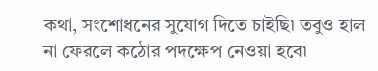কথা, সংশোধনের সুযোগ দিতে চাইছি৷ তবুও হাল না ফেরলে কঠোর পদক্ষেপ নেওয়া হবে৷